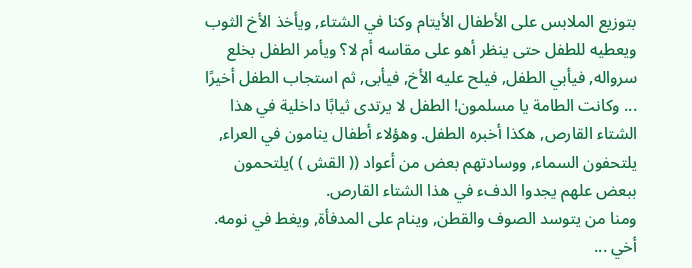بتوزيع الملابس على الأطفال الأيتام وكنا في الشتاء, ويأخذ الأخ الثوب ويعطيه للطفل حتى ينظر أهو على مقاسه أم لا؟ ويأمر الطفل بخلع سرواله, فيأبي الطفل, فيلح عليه الأخ, فيأبى, ثم استجاب الطفل أخيرًا ... وكانت الطامة يا مسلمون! الطفل لا يرتدى ثيابًا داخلية في هذا الشتاء القارص, هكذا أخبره الطفل. وهؤلاء أطفال ينامون في العراء, يلتحفون السماء, ووسادتهم بعض من أعواد (( القش ) )يلتحمون ببعض علهم يجدوا الدفء في هذا الشتاء القارص.
ومنا من يتوسد الصوف والقطن, وينام على المدفأة, ويغط في نومه.
أخي ...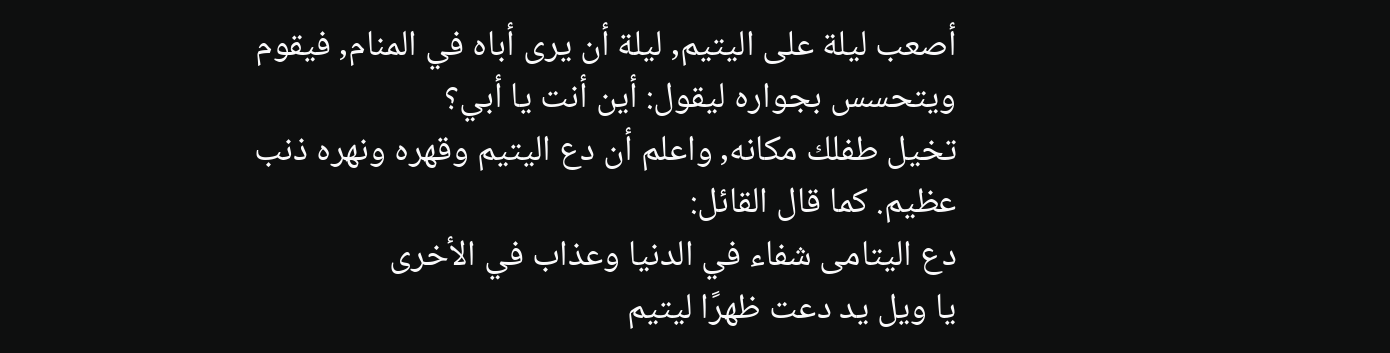أصعب ليلة على اليتيم, ليلة أن يرى أباه في المنام, فيقوم ويتحسس بجواره ليقول: أين أنت يا أبي؟
تخيل طفلك مكانه, واعلم أن دع اليتيم وقهره ونهره ذنب عظيم. كما قال القائل:
دع اليتامى شفاء في الدنيا وعذاب في الأخرى
يا ويل يد دعت ظهرًا ليتيم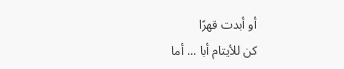أو أبدت قهرًا
كن للأيتام أبا ... أما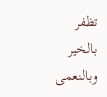تظفر بالخير وبالنعمى